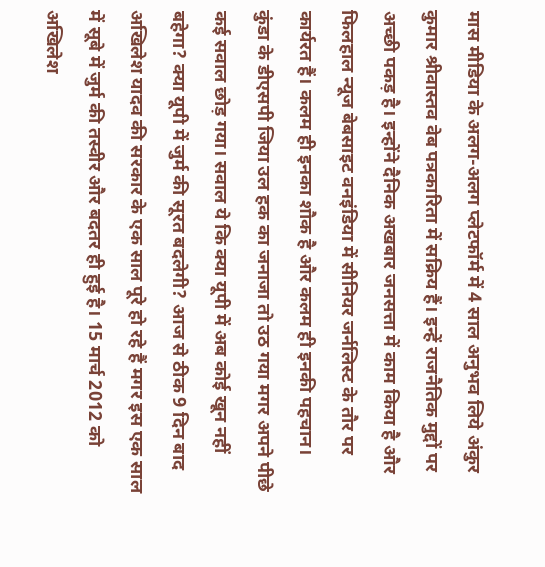मास मीडिया के अलग-अलग प्लेटफॉर्म में 4 साल अनुभव लिये अंकुर कुमार श्रीवास्तव वेब पत्रकारिता में सक्रिय हैं। इन्हें राजनैतिक मुद्दों पर अच्छी पकड़ है। इन्होंने दैनिक अखबार जनसत्ता में काम किया है और फिलहाल न्यूज बेबसाइट वनइंडिया में सीनियर जर्नलिस्ट के तौर पर कार्यरत हैं। कलम ही इनका शौक है और कलम ही इनकी पहचान।
कुंडा के डीएसपी जिया उल हक का जनाजा तो उठ गया मगर अपने पीछे कई सवाल छोड़ गया। सवाल ये कि क्या यूपी में अब कोई खून नहीं बहेगा? क्या यूपी में जुर्म की सूरत बदलेगी? आज से ठीक 9 दिन बाद अखिलेश यादव की सरकार के एक साल पूरे हो रहे हैं मगर इस एक साल में सूबे में जुर्म की तस्वीर और बदतर ही हुई है। 15 मार्च 2012 को अखिलेश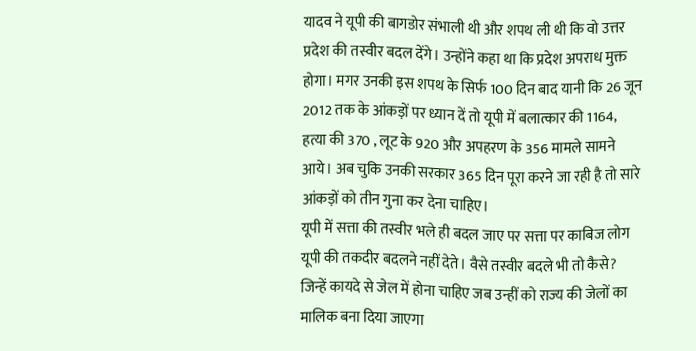यादव ने यूपी की बागडोर संभाली थी और शपथ ली थी कि वो उत्तर प्रदेश की तस्वीर बदल देंगे। उन्होंने कहा था कि प्रदेश अपराध मुक्त होगा। मगर उनकी इस शपथ के सिर्फ 100 दिन बाद यानी कि 26 जून 2012 तक के आंकड़ों पर ध्यान दें तो यूपी में बलात्कार की 1164, हत्या की 370 , लूट के 920 और अपहरण के 356 मामले सामने आये। अब चुकि उनकी सरकार 365 दिन पूरा करने जा रही है तो सारे आंकड़ों को तीन गुना कर देना चाहिए।
यूपी में सत्ता की तस्वीर भले ही बदल जाए पर सत्ता पर काबिज लोग यूपी की तकदीर बदलने नहीं देते। वैसे तस्वीर बदले भी तो कैसे? जिन्हें कायदे से जेल में होना चाहिए जब उन्हीं को राज्य की जेलों का मालिक बना दिया जाएगा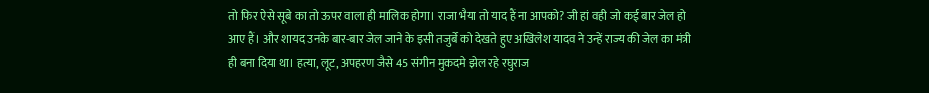तो फिर ऐसे सूबे का तो ऊपर वाला ही मालिक होगा। राजा भैया तो याद हैं ना आपको? जी हां वही जो कई बार जेल हो आए हैं। और शायद उनके बार-बार जेल जाने के इसी तजुर्बे को देखते हुए अखिलेश यादव ने उन्हें राज्य की जेल का मंत्री ही बना दिया था। हत्या, लूट, अपहरण जैसे 45 संगीन मुकदमे झेल रहे रघुराज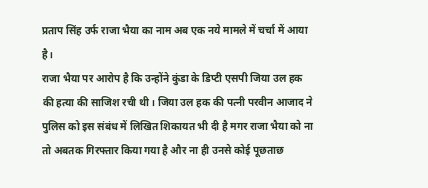प्रताप सिंह उर्फ राजा भैया का नाम अब एक नये मामले में चर्चा में आया है।
राजा भैया पर आरोप है कि उन्होंने कुंडा के डिप्टी एसपी जिया उल हक की हत्या की साजिश रची थी। जिया उल हक की पत्नी परवीन आजाद ने पुलिस को इस संबंध में लिखित शिकायत भी दी है मगर राजा भैया को ना तो अबतक गिरफ्तार किया गया है और ना ही उनसे कोई पूछताछ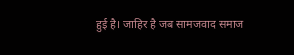हुई है। जाहिर है जब सामजवाद समाज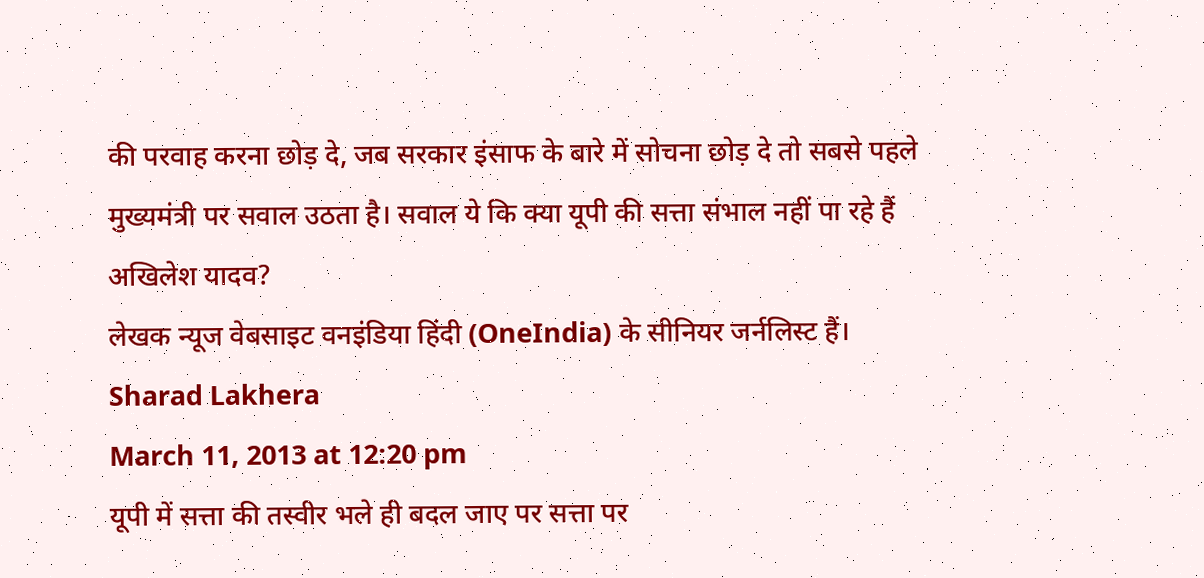की परवाह करना छोड़ दे, जब सरकार इंसाफ के बारे में सोचना छोड़ दे तो सबसे पहले मुख्यमंत्री पर सवाल उठता है। सवाल ये कि क्या यूपी की सत्ता संभाल नहीं पा रहे हैं अखिलेश यादव?
लेखक न्यूज वेबसाइट वनइंडिया हिंदी (OneIndia) के सीनियर जर्नलिस्ट हैं।
Sharad Lakhera
March 11, 2013 at 12:20 pm
यूपी में सत्ता की तस्वीर भले ही बदल जाए पर सत्ता पर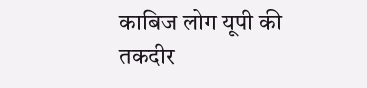काबिज लोग यूपी की तकदीर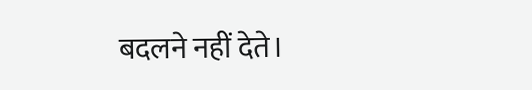बदलने नहीं देते।